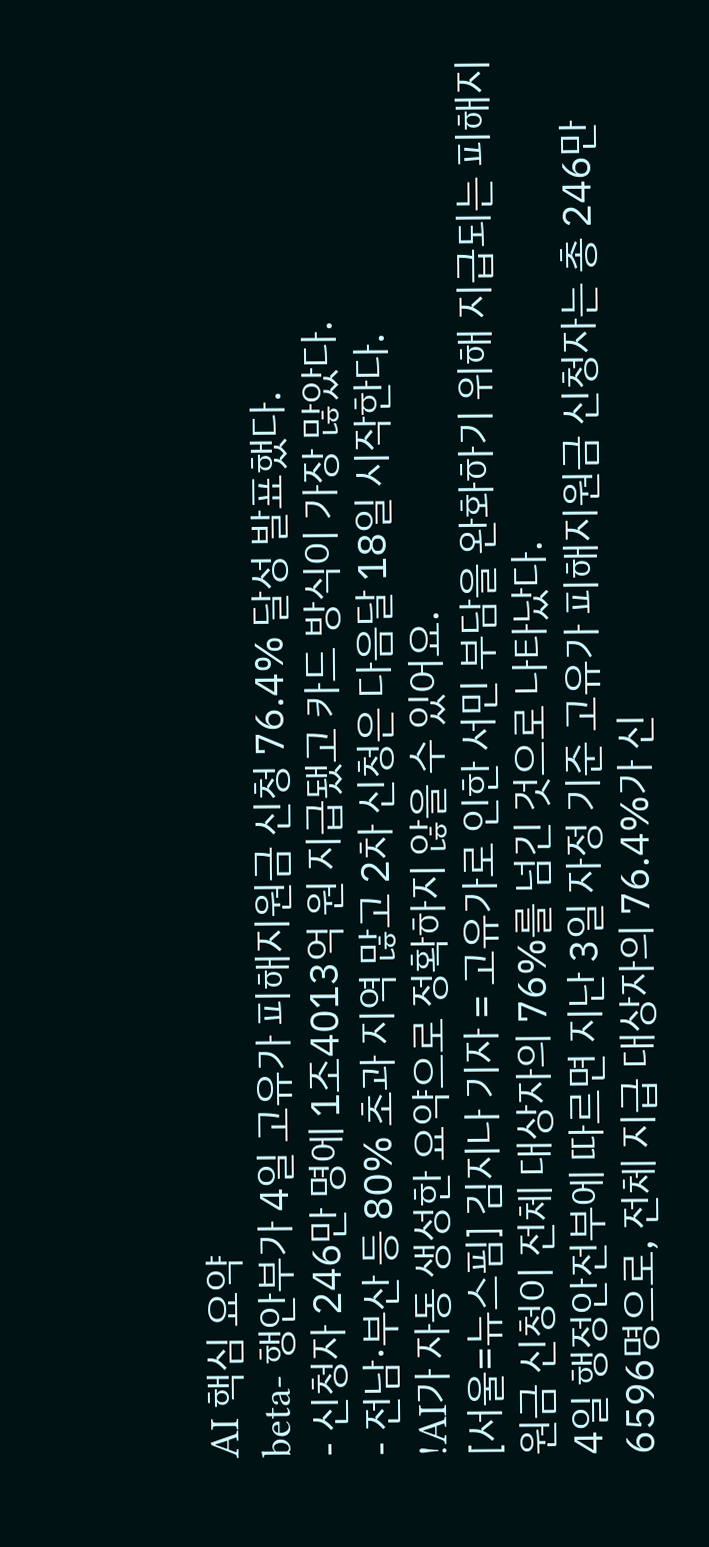AI 핵심 요약
beta- 행안부가 4일 고유가 피해지원금 신청 76.4% 달성 발표했다.
- 신청자 246만 명에 1조4013억 원 지급됐고 카드 방식이 가장 많았다.
- 전남·부산 등 80% 초과 지역 많고 2차 신청은 다음달 18일 시작한다.
!AI가 자동 생성한 요약으로 정확하지 않을 수 있어요.
[서울=뉴스핌] 김지나 기자 = 고유가로 인한 서민 부담을 완화하기 위해 지급되는 피해지원금 신청이 전체 대상자의 76%를 넘긴 것으로 나타났다.
4일 행정안전부에 따르면 지난 3일 자정 기준 고유가 피해지원금 신청자는 총 246만6596명으로, 전체 지급 대상자의 76.4%가 신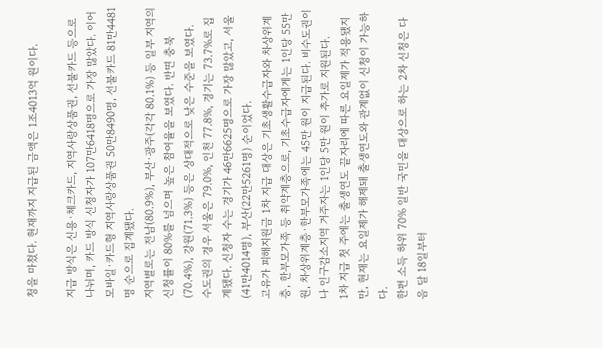청을 마쳤다. 현재까지 지급된 금액은 1조4013억 원이다.

지급 방식은 신용·체크카드, 지역사랑상품권, 선불카드 등으로 나뉘며, 카드 방식 신청자가 107만6418명으로 가장 많았다. 이어 모바일·카드형 지역사랑상품권 50만8490명, 선불카드 81만4481명 순으로 집계됐다.
지역별로는 전남(80.9%), 부산·광주(각각 80.1%) 등 일부 지역의 신청률이 80%를 넘으며 높은 참여율을 보였다. 반면 충북(70.4%), 강원(71.3%) 등은 상대적으로 낮은 수준을 보였다.
수도권의 경우 서울은 79.0%, 인천 77.8%, 경기는 73.7%로 집계됐다. 신청자 수는 경기가 46만6625명으로 가장 많았고, 서울(41만4014명), 부산(22만5261명) 순이었다.
고유가 피해지원금 1차 지급 대상은 기초생활수급자와 차상위계층, 한부모가족 등 취약계층으로, 기초수급자에게는 1인당 55만 원, 차상위계층·한부모가족에는 45만 원이 지급된다. 비수도권이나 인구감소지역 거주자는 1인당 5만 원이 추가로 지원된다.
1차 지급 첫 주에는 출생연도 끝자리에 따른 요일제가 적용됐지만, 현재는 요일제가 해제돼 출생연도와 관계없이 신청이 가능하다.
한편 소득 하위 70% 일반 국민을 대상으로 하는 2차 신청은 다음 달 18일부터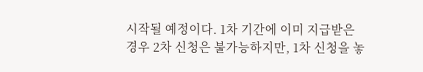시작될 예정이다. 1차 기간에 이미 지급받은 경우 2차 신청은 불가능하지만, 1차 신청을 놓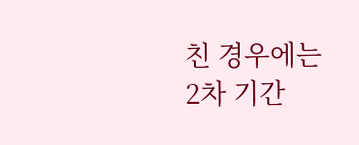친 경우에는 2차 기간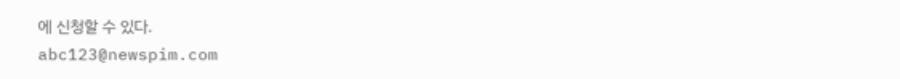에 신청할 수 있다.
abc123@newspim.com